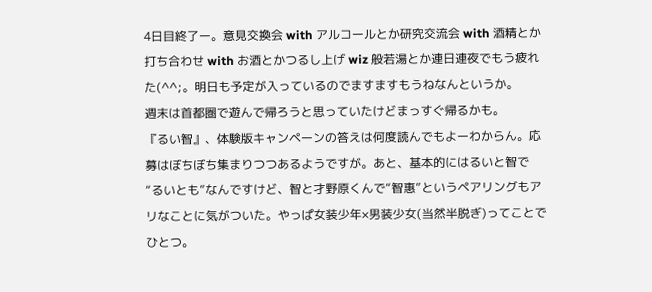4日目終了ー。意見交換会 with アルコールとか研究交流会 with 酒精とか打ち合わせ with お酒とかつるし上げ wiz 般若湯とか連日連夜でもう疲れた(^^;。明日も予定が入っているのでますますもうねなんというか。
週末は首都圏で遊んで帰ろうと思っていたけどまっすぐ帰るかも。
『るい智』、体験版キャンペーンの答えは何度読んでもよーわからん。応募はぼちぼち集まりつつあるようですが。あと、基本的にはるいと智で“るいとも”なんですけど、智と才野原くんで“智惠”というペアリングもアリなことに気がついた。やっぱ女装少年×男装少女(当然半脱ぎ)ってことでひとつ。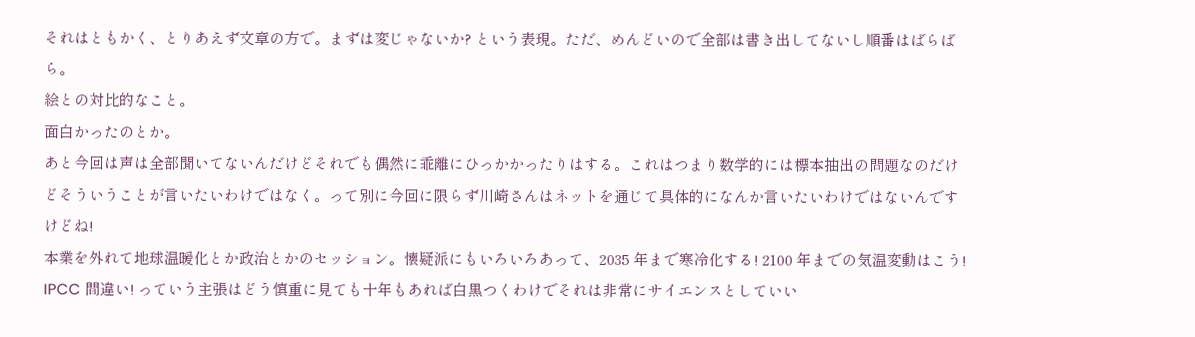それはともかく、とりあえず文章の方で。まずは変じゃないか? という表現。ただ、めんどいので全部は書き出してないし順番はばらばら。
絵との対比的なこと。
面白かったのとか。
あと今回は声は全部聞いてないんだけどそれでも偶然に乖離にひっかかったりはする。これはつまり数学的には標本抽出の問題なのだけどそういうことが言いたいわけではなく。って別に今回に限らず川崎さんはネットを通じて具体的になんか言いたいわけではないんですけどね!
本業を外れて地球温暖化とか政治とかのセッション。懐疑派にもいろいろあって、2035 年まで寒冷化する! 2100 年までの気温変動はこう! IPCC 間違い! っていう主張はどう慎重に見ても十年もあれば白黒つくわけでそれは非常にサイエンスとしていい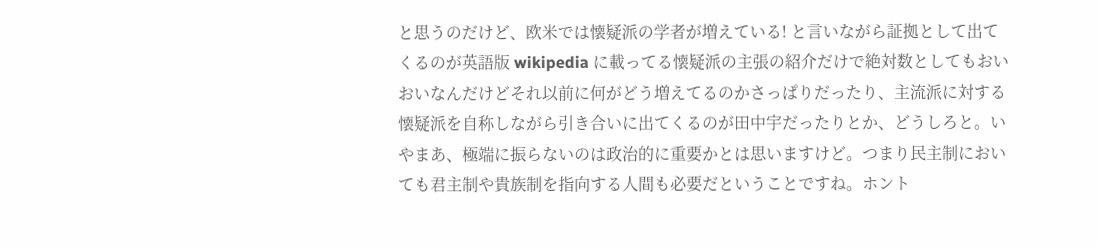と思うのだけど、欧米では懐疑派の学者が増えている! と言いながら証拠として出てくるのが英語版 wikipedia に載ってる懐疑派の主張の紹介だけで絶対数としてもおいおいなんだけどそれ以前に何がどう増えてるのかさっぱりだったり、主流派に対する懐疑派を自称しながら引き合いに出てくるのが田中宇だったりとか、どうしろと。いやまあ、極端に振らないのは政治的に重要かとは思いますけど。つまり民主制においても君主制や貴族制を指向する人間も必要だということですね。ホント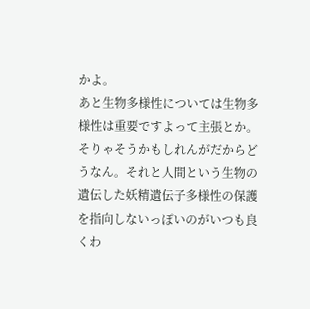かよ。
あと生物多様性については生物多様性は重要ですよって主張とか。そりゃそうかもしれんがだからどうなん。それと人間という生物の遺伝した妖精遺伝子多様性の保護を指向しないっぽいのがいつも良くわ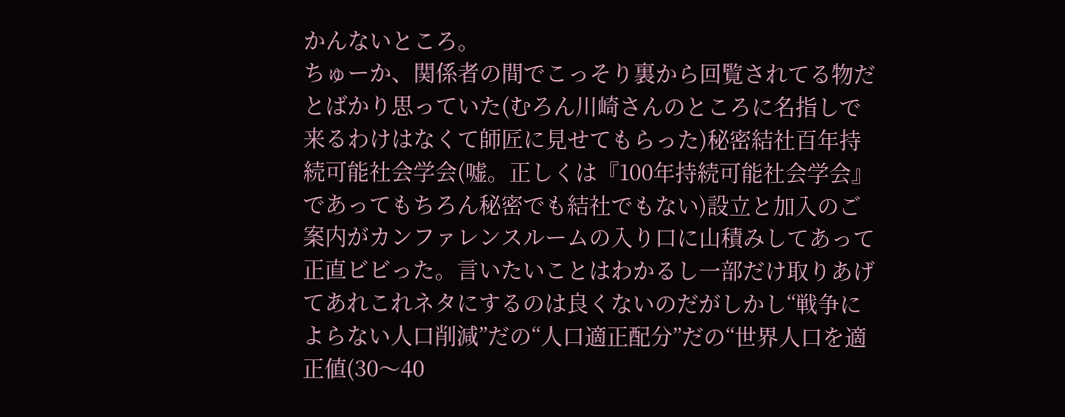かんないところ。
ちゅーか、関係者の間でこっそり裏から回覧されてる物だとばかり思っていた(むろん川崎さんのところに名指しで来るわけはなくて師匠に見せてもらった)秘密結社百年持続可能社会学会(嘘。正しくは『100年持続可能社会学会』であってもちろん秘密でも結社でもない)設立と加入のご案内がカンファレンスルームの入り口に山積みしてあって正直ビビった。言いたいことはわかるし一部だけ取りあげてあれこれネタにするのは良くないのだがしかし“戦争によらない人口削減”だの“人口適正配分”だの“世界人口を適正値(30〜40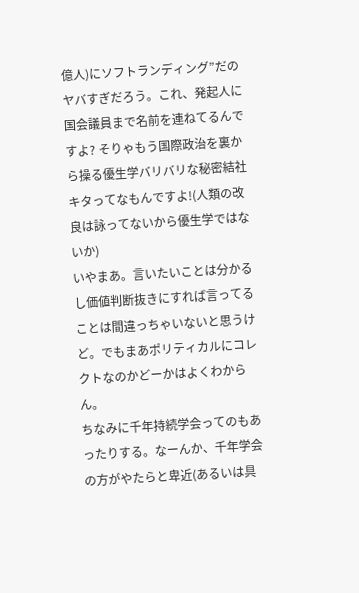億人)にソフトランディング”だのヤバすぎだろう。これ、発起人に国会議員まで名前を連ねてるんですよ? そりゃもう国際政治を裏から操る優生学バリバリな秘密結社キタってなもんですよ!(人類の改良は詠ってないから優生学ではないか)
いやまあ。言いたいことは分かるし価値判断抜きにすれば言ってることは間違っちゃいないと思うけど。でもまあポリティカルにコレクトなのかどーかはよくわからん。
ちなみに千年持続学会ってのもあったりする。なーんか、千年学会の方がやたらと卑近(あるいは具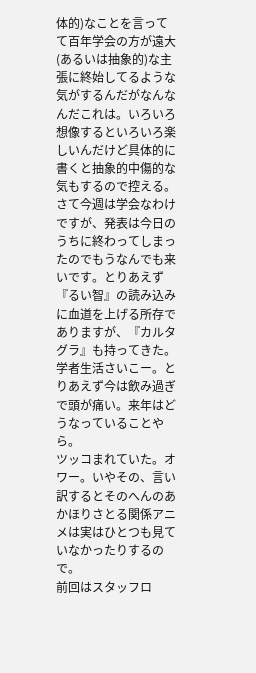体的)なことを言ってて百年学会の方が遠大(あるいは抽象的)な主張に終始してるような気がするんだがなんなんだこれは。いろいろ想像するといろいろ楽しいんだけど具体的に書くと抽象的中傷的な気もするので控える。
さて今週は学会なわけですが、発表は今日のうちに終わってしまったのでもうなんでも来いです。とりあえず『るい智』の読み込みに血道を上げる所存でありますが、『カルタグラ』も持ってきた。学者生活さいこー。とりあえず今は飲み過ぎで頭が痛い。来年はどうなっていることやら。
ツッコまれていた。オワー。いやその、言い訳するとそのへんのあかほりさとる関係アニメは実はひとつも見ていなかったりするので。
前回はスタッフロ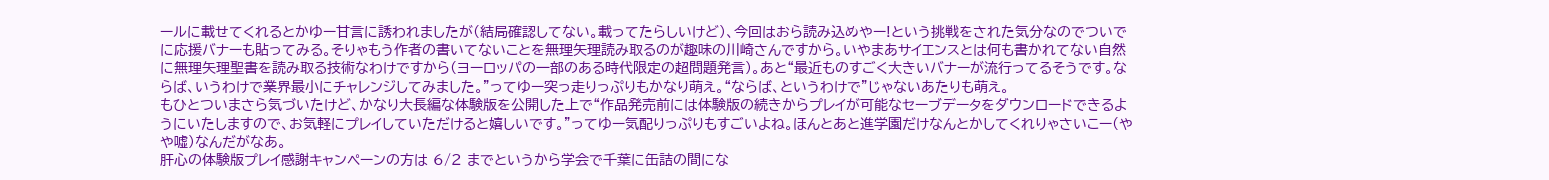ールに載せてくれるとかゆー甘言に誘われましたが(結局確認してない。載ってたらしいけど)、今回はおら読み込めやー!という挑戦をされた気分なのでついでに応援バナーも貼ってみる。そりゃもう作者の書いてないことを無理矢理読み取るのが趣味の川崎さんですから。いやまあサイエンスとは何も書かれてない自然に無理矢理聖書を読み取る技術なわけですから(ヨーロッパの一部のある時代限定の超問題発言)。あと“最近ものすごく大きいバナーが流行ってるそうです。ならば、いうわけで業界最小にチャレンジしてみました。”ってゆー突っ走りっぷりもかなり萌え。“ならば、というわけで”じゃないあたりも萌え。
もひとついまさら気づいたけど、かなり大長編な体験版を公開した上で“作品発売前には体験版の続きからプレイが可能なセーブデータをダウンロードできるようにいたしますので、お気軽にプレイしていただけると嬉しいです。”ってゆー気配りっぷりもすごいよね。ほんとあと進学園だけなんとかしてくれりゃさいこー(やや嘘)なんだがなあ。
肝心の体験版プレイ感謝キャンペーンの方は 6/2 までというから学会で千葉に缶詰の間にな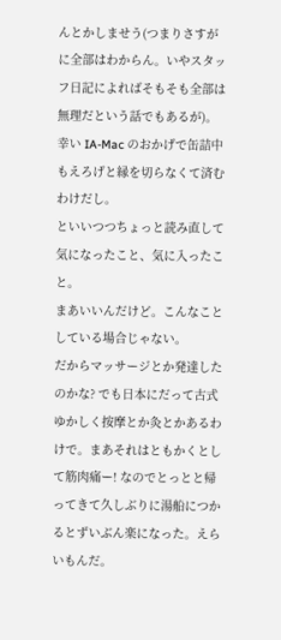んとかしませう(つまりさすがに全部はわからん。いやスタッフ日記によればそもそも全部は無理だという話でもあるが)。幸い IA-Mac のおかげで缶詰中もえろげと縁を切らなくて済むわけだし。
といいつつちょっと読み直して気になったこと、気に入ったこと。
まあいいんだけど。こんなことしている場合じゃない。
だからマッサージとか発達したのかな? でも日本にだって古式ゆかしく按摩とか灸とかあるわけで。まあそれはともかくとして筋肉痛ー! なのでとっとと帰ってきて久しぶりに湯船につかるとずいぶん楽になった。えらいもんだ。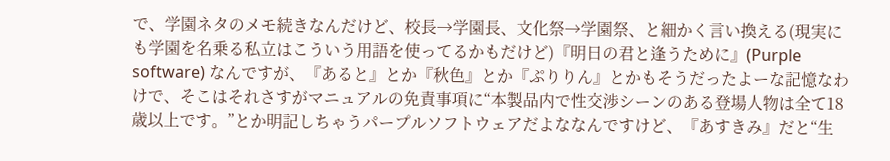で、学園ネタのメモ続きなんだけど、校長→学園長、文化祭→学園祭、と細かく言い換える(現実にも学園を名乗る私立はこういう用語を使ってるかもだけど)『明日の君と逢うために』(Purple software) なんですが、『あると』とか『秋色』とか『ぷりりん』とかもそうだったよーな記憶なわけで、そこはそれさすがマニュアルの免責事項に“本製品内で性交渉シーンのある登場人物は全て18歳以上です。”とか明記しちゃうパープルソフトウェアだよななんですけど、『あすきみ』だと“生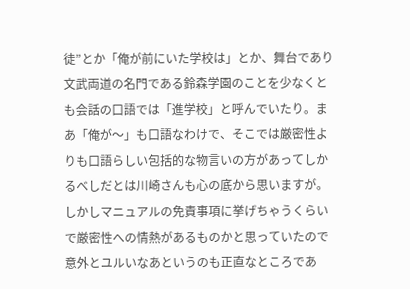徒”とか「俺が前にいた学校は」とか、舞台であり文武両道の名門である鈴森学園のことを少なくとも会話の口語では「進学校」と呼んでいたり。まあ「俺が〜」も口語なわけで、そこでは厳密性よりも口語らしい包括的な物言いの方があってしかるべしだとは川崎さんも心の底から思いますが。しかしマニュアルの免責事項に挙げちゃうくらいで厳密性への情熱があるものかと思っていたので意外とユルいなあというのも正直なところであ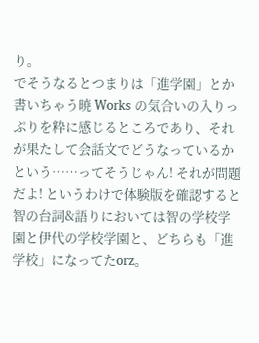り。
でそうなるとつまりは「進学園」とか書いちゃう暁 Works の気合いの入りっぷりを粋に感じるところであり、それが果たして会話文でどうなっているかという……ってそうじゃん! それが問題だよ! というわけで体験版を確認すると智の台詞&語りにおいては智の学校学園と伊代の学校学園と、どちらも「進学校」になってたorz。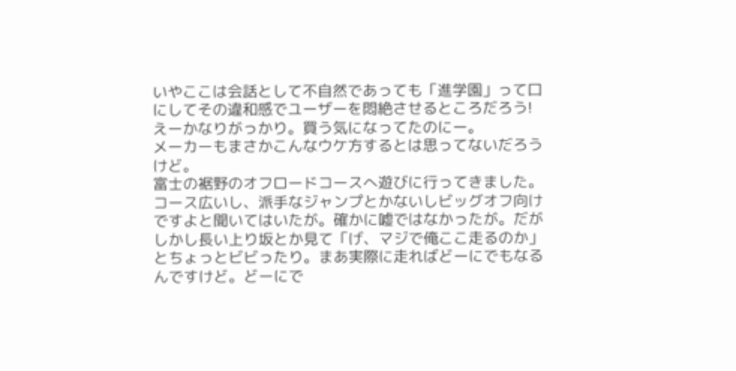いやここは会話として不自然であっても「進学園」って口にしてその違和感でユーザーを悶絶させるところだろう! えーかなりがっかり。買う気になってたのにー。
メーカーもまさかこんなウケ方するとは思ってないだろうけど。
富士の裾野のオフロードコースへ遊びに行ってきました。コース広いし、派手なジャンプとかないしビッグオフ向けですよと聞いてはいたが。確かに嘘ではなかったが。だがしかし長い上り坂とか見て「げ、マジで俺ここ走るのか」とちょっとビビったり。まあ実際に走ればどーにでもなるんですけど。どーにで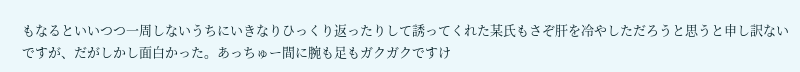もなるといいつつ一周しないうちにいきなりひっくり返ったりして誘ってくれた某氏もさぞ肝を冷やしただろうと思うと申し訳ないですが、だがしかし面白かった。あっちゅー間に腕も足もガクガクですけ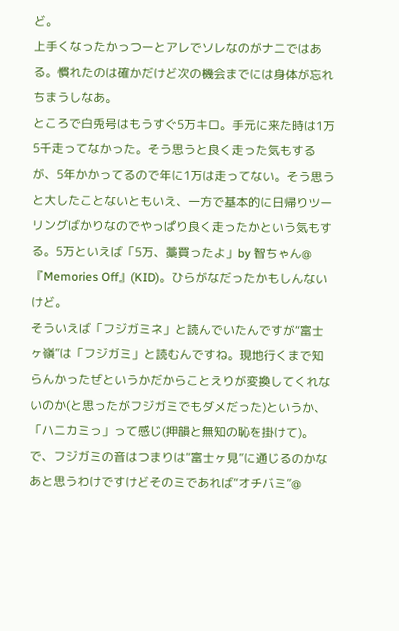ど。
上手くなったかっつーとアレでソレなのがナニではある。慣れたのは確かだけど次の機会までには身体が忘れちまうしなあ。
ところで白兎号はもうすぐ5万キロ。手元に来た時は1万5千走ってなかった。そう思うと良く走った気もするが、5年かかってるので年に1万は走ってない。そう思うと大したことないともいえ、一方で基本的に日帰りツーリングばかりなのでやっぱり良く走ったかという気もする。5万といえば「5万、藁買ったよ」by 智ちゃん@『Memories Off』(KID)。ひらがなだったかもしんないけど。
そういえば「フジガミネ」と読んでいたんですが“富士ヶ嶺”は「フジガミ」と読むんですね。現地行くまで知らんかったぜというかだからことえりが変換してくれないのか(と思ったがフジガミでもダメだった)というか、「ハニカミっ」って感じ(押韻と無知の恥を掛けて)。で、フジガミの音はつまりは“富士ヶ見”に通じるのかなあと思うわけですけどそのミであれば“オチバミ”@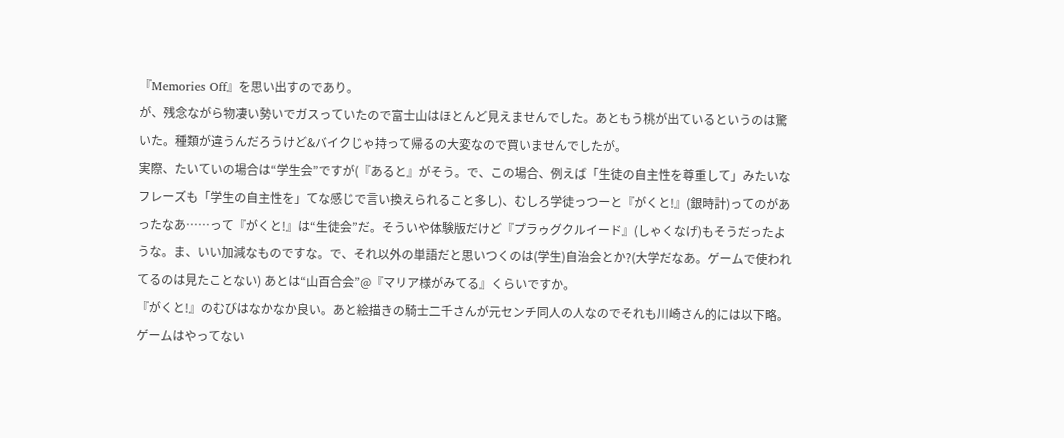『Memories Off』を思い出すのであり。
が、残念ながら物凄い勢いでガスっていたので富士山はほとんど見えませんでした。あともう桃が出ているというのは驚いた。種類が違うんだろうけど&バイクじゃ持って帰るの大変なので買いませんでしたが。
実際、たいていの場合は“学生会”ですが(『あると』がそう。で、この場合、例えば「生徒の自主性を尊重して」みたいなフレーズも「学生の自主性を」てな感じで言い換えられること多し)、むしろ学徒っつーと『がくと!』(銀時計)ってのがあったなあ……って『がくと!』は“生徒会”だ。そういや体験版だけど『プラゥグクルイード』(しゃくなげ)もそうだったような。ま、いい加減なものですな。で、それ以外の単語だと思いつくのは(学生)自治会とか?(大学だなあ。ゲームで使われてるのは見たことない) あとは“山百合会”@『マリア様がみてる』くらいですか。
『がくと!』のむびはなかなか良い。あと絵描きの騎士二千さんが元センチ同人の人なのでそれも川崎さん的には以下略。ゲームはやってない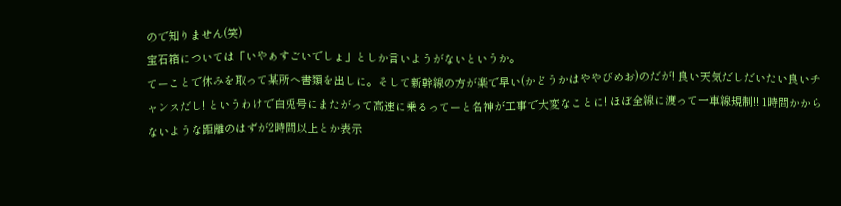ので知りません(笑)
宝石箱については「いやぁすごいでしょ」としか言いようがないというか。
てーことで休みを取って某所へ書類を出しに。そして新幹線の方が楽で早い(かどうかはややびめお)のだが! 良い天気だしだいたい良いチャンスだし! というわけで白兎号にまたがって高速に乗るってーと名神が工事で大変なことに! ほぼ全線に渡って一車線規制!! 1時間かからないような距離のはずが2時間以上とか表示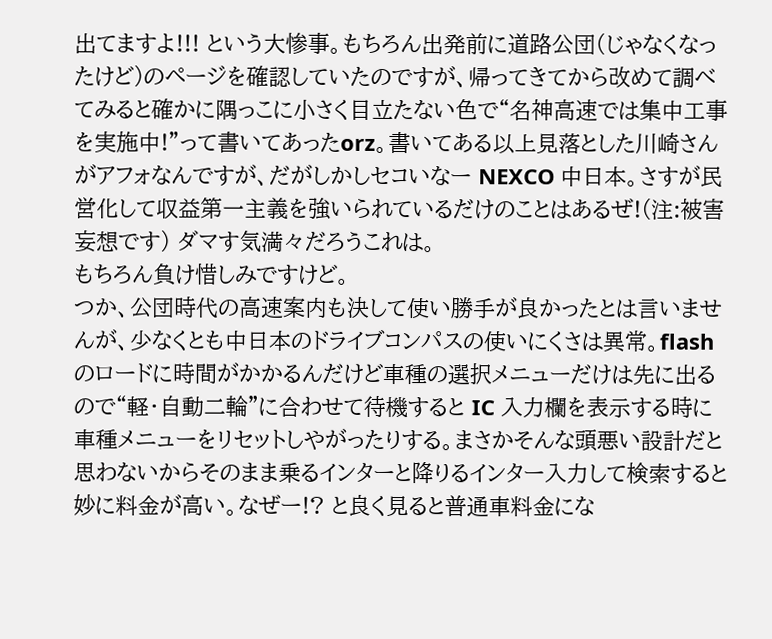出てますよ!!! という大惨事。もちろん出発前に道路公団(じゃなくなったけど)のページを確認していたのですが、帰ってきてから改めて調べてみると確かに隅っこに小さく目立たない色で“名神高速では集中工事を実施中!”って書いてあったorz。書いてある以上見落とした川崎さんがアフォなんですが、だがしかしセコいなー NEXCO 中日本。さすが民営化して収益第一主義を強いられているだけのことはあるぜ!(注:被害妄想です) ダマす気満々だろうこれは。
もちろん負け惜しみですけど。
つか、公団時代の高速案内も決して使い勝手が良かったとは言いませんが、少なくとも中日本のドライブコンパスの使いにくさは異常。flash のロードに時間がかかるんだけど車種の選択メニューだけは先に出るので“軽・自動二輪”に合わせて待機すると IC 入力欄を表示する時に車種メニューをリセットしやがったりする。まさかそんな頭悪い設計だと思わないからそのまま乗るインターと降りるインター入力して検索すると妙に料金が高い。なぜー!? と良く見ると普通車料金にな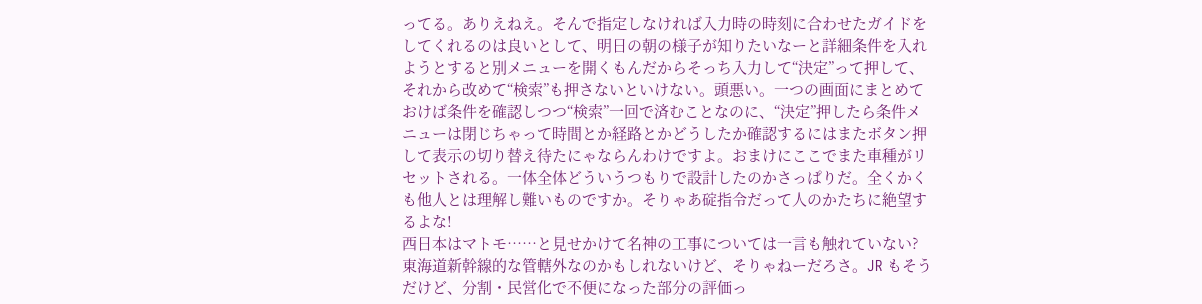ってる。ありえねえ。そんで指定しなければ入力時の時刻に合わせたガイドをしてくれるのは良いとして、明日の朝の様子が知りたいなーと詳細条件を入れようとすると別メニューを開くもんだからそっち入力して“決定”って押して、それから改めて“検索”も押さないといけない。頭悪い。一つの画面にまとめておけば条件を確認しつつ“検索”一回で済むことなのに、“決定”押したら条件メニューは閉じちゃって時間とか経路とかどうしたか確認するにはまたボタン押して表示の切り替え待たにゃならんわけですよ。おまけにここでまた車種がリセットされる。一体全体どういうつもりで設計したのかさっぱりだ。全くかくも他人とは理解し難いものですか。そりゃあ碇指令だって人のかたちに絶望するよな!
西日本はマトモ……と見せかけて名神の工事については一言も触れていない? 東海道新幹線的な管轄外なのかもしれないけど、そりゃねーだろさ。JR もそうだけど、分割・民営化で不便になった部分の評価っ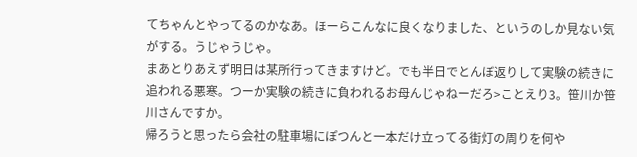てちゃんとやってるのかなあ。ほーらこんなに良くなりました、というのしか見ない気がする。うじゃうじゃ。
まあとりあえず明日は某所行ってきますけど。でも半日でとんぼ返りして実験の続きに追われる悪寒。つーか実験の続きに負われるお母んじゃねーだろ>ことえり3。笹川か笹川さんですか。
帰ろうと思ったら会社の駐車場にぽつんと一本だけ立ってる街灯の周りを何や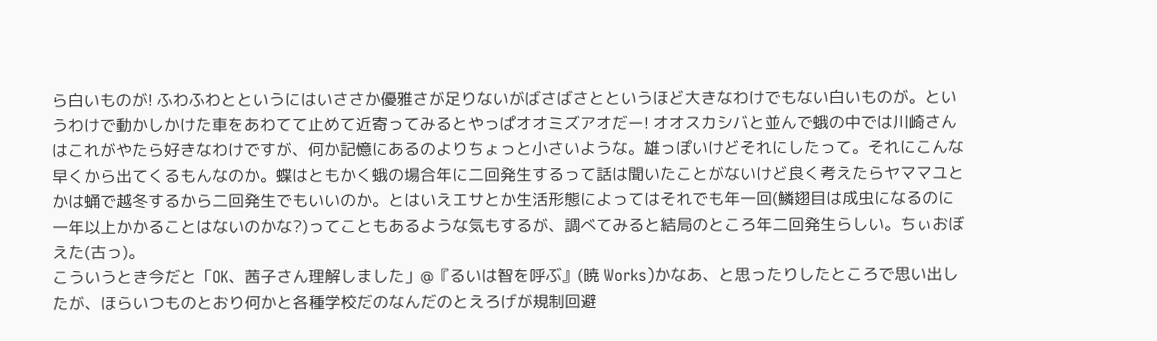ら白いものが! ふわふわとというにはいささか優雅さが足りないがばさばさとというほど大きなわけでもない白いものが。というわけで動かしかけた車をあわてて止めて近寄ってみるとやっぱオオミズアオだー! オオスカシバと並んで蛾の中では川崎さんはこれがやたら好きなわけですが、何か記憶にあるのよりちょっと小さいような。雄っぽいけどそれにしたって。それにこんな早くから出てくるもんなのか。蝶はともかく蛾の場合年に二回発生するって話は聞いたことがないけど良く考えたらヤママユとかは蛹で越冬するから二回発生でもいいのか。とはいえエサとか生活形態によってはそれでも年一回(鱗翅目は成虫になるのに一年以上かかることはないのかな?)ってこともあるような気もするが、調べてみると結局のところ年二回発生らしい。ちぃおぼえた(古っ)。
こういうとき今だと「OK、茜子さん理解しました」@『るいは智を呼ぶ』(暁 Works)かなあ、と思ったりしたところで思い出したが、ほらいつものとおり何かと各種学校だのなんだのとえろげが規制回避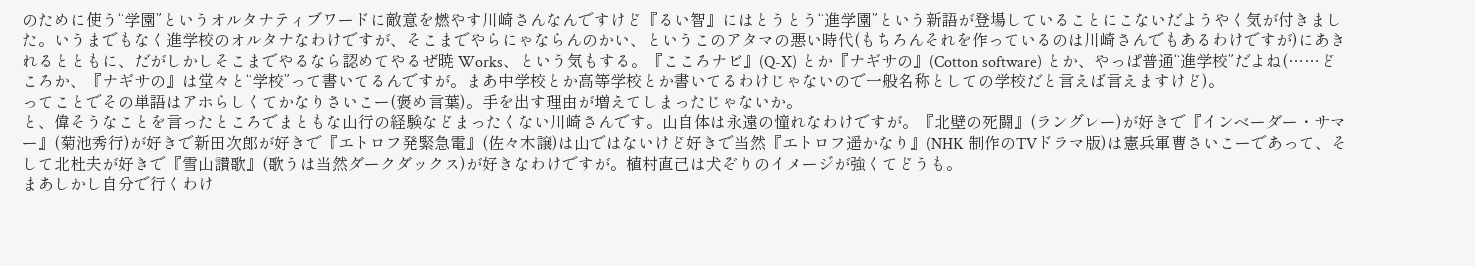のために使う“学園”というオルタナティブワードに敵意を燃やす川崎さんなんですけど『るい智』にはとうとう“進学園”という新語が登場していることにこないだようやく気が付きました。いうまでもなく進学校のオルタナなわけですが、そこまでやらにゃならんのかい、というこのアタマの悪い時代(もちろんそれを作っているのは川崎さんでもあるわけですが)にあきれるとともに、だがしかしそこまでやるなら認めてやるぜ暁 Works、という気もする。『こころナビ』(Q-X) とか『ナギサの』(Cotton software) とか、やっぱ普通“進学校”だよね(……どころか、『ナギサの』は堂々と“学校”って書いてるんですが。まあ中学校とか高等学校とか書いてるわけじゃないので一般名称としての学校だと言えば言えますけど)。
ってことでその単語はアホらしくてかなりさいこー(褒め言葉)。手を出す理由が増えてしまったじゃないか。
と、偉そうなことを言ったところでまともな山行の経験などまったくない川崎さんです。山自体は永遠の憧れなわけですが。『北壁の死闘』(ラングレー)が好きで『インベーダー・サマー』(菊池秀行)が好きで新田次郎が好きで『エトロフ発緊急電』(佐々木譲)は山ではないけど好きで当然『エトロフ遥かなり』(NHK 制作のTVドラマ版)は憲兵軍曹さいこーであって、そして北杜夫が好きで『雪山讃歌』(歌うは当然ダークダックス)が好きなわけですが。植村直己は犬ぞりのイメージが強くてどうも。
まあしかし自分で行くわけ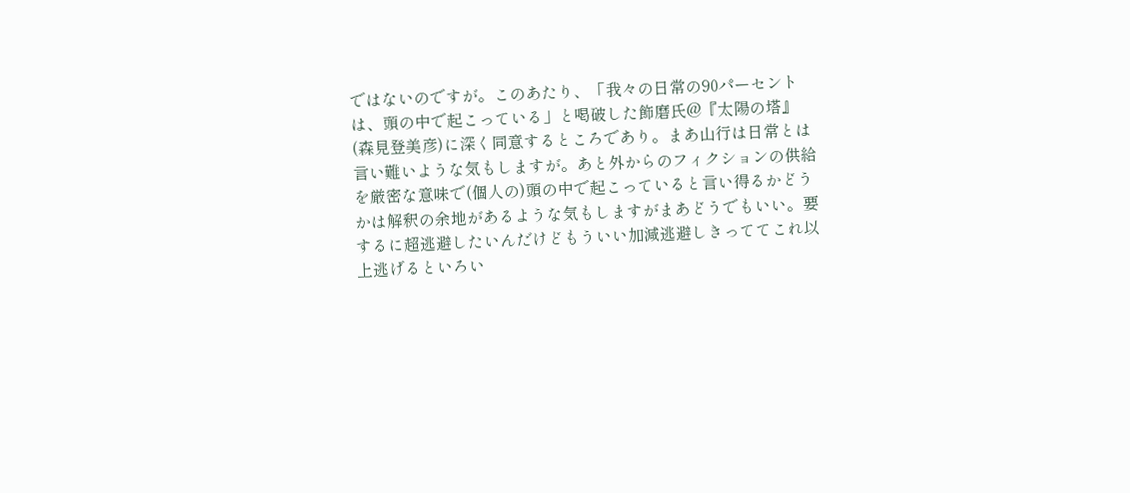ではないのですが。このあたり、「我々の日常の90パーセントは、頭の中で起こっている」と喝破した飾磨氏@『太陽の塔』(森見登美彦)に深く同意するところであり。まあ山行は日常とは言い難いような気もしますが。あと外からのフィクションの供給を厳密な意味で(個人の)頭の中で起こっていると言い得るかどうかは解釈の余地があるような気もしますがまあどうでもいい。要するに超逃避したいんだけどもういい加減逃避しきっててこれ以上逃げるといろい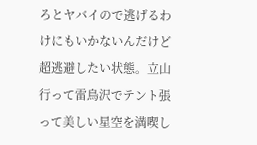ろとヤバイので逃げるわけにもいかないんだけど超逃避したい状態。立山行って雷鳥沢でテント張って美しい星空を満喫し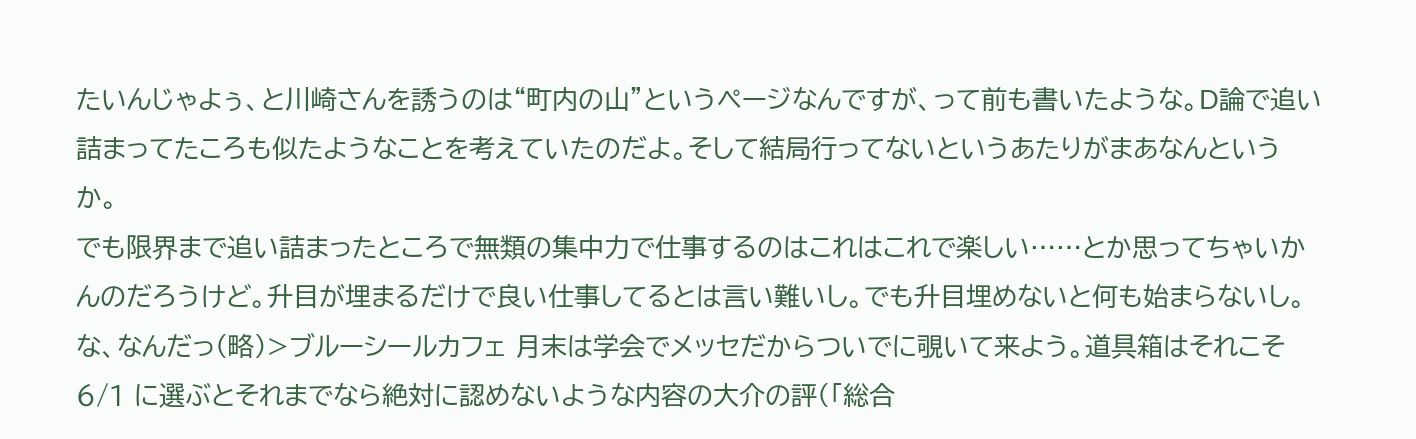たいんじゃよぅ、と川崎さんを誘うのは“町内の山”というページなんですが、って前も書いたような。D論で追い詰まってたころも似たようなことを考えていたのだよ。そして結局行ってないというあたりがまあなんというか。
でも限界まで追い詰まったところで無類の集中力で仕事するのはこれはこれで楽しい……とか思ってちゃいかんのだろうけど。升目が埋まるだけで良い仕事してるとは言い難いし。でも升目埋めないと何も始まらないし。
な、なんだっ(略)>ブルーシールカフェ 月末は学会でメッセだからついでに覗いて来よう。道具箱はそれこそ 6/1 に選ぶとそれまでなら絶対に認めないような内容の大介の評(「総合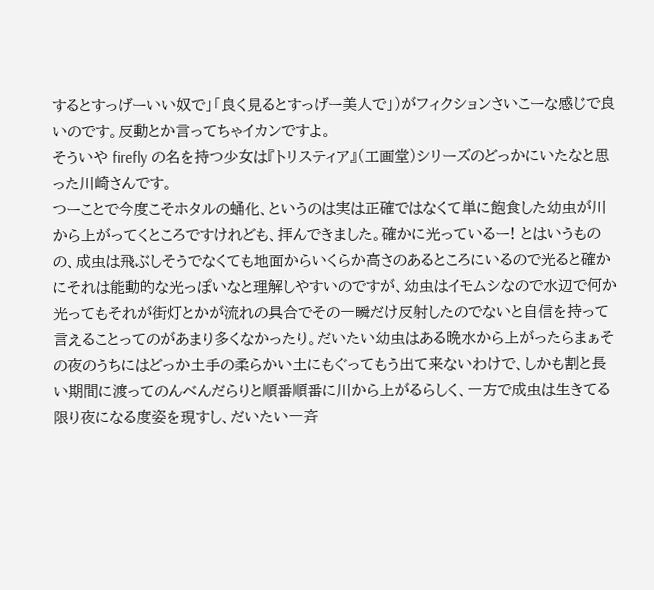するとすっげーいい奴で」「良く見るとすっげー美人で」)がフィクションさいこーな感じで良いのです。反動とか言ってちゃイカンですよ。
そういや firefly の名を持つ少女は『トリスティア』(工画堂)シリーズのどっかにいたなと思った川崎さんです。
つーことで今度こそホタルの蛹化、というのは実は正確ではなくて単に飽食した幼虫が川から上がってくところですけれども、拝んできました。確かに光っているー! とはいうものの、成虫は飛ぶしそうでなくても地面からいくらか高さのあるところにいるので光ると確かにそれは能動的な光っぽいなと理解しやすいのですが、幼虫はイモムシなので水辺で何か光ってもそれが街灯とかが流れの具合でその一瞬だけ反射したのでないと自信を持って言えることってのがあまり多くなかったり。だいたい幼虫はある晩水から上がったらまぁその夜のうちにはどっか土手の柔らかい土にもぐってもう出て来ないわけで、しかも割と長い期間に渡ってのんべんだらりと順番順番に川から上がるらしく、一方で成虫は生きてる限り夜になる度姿を現すし、だいたい一斉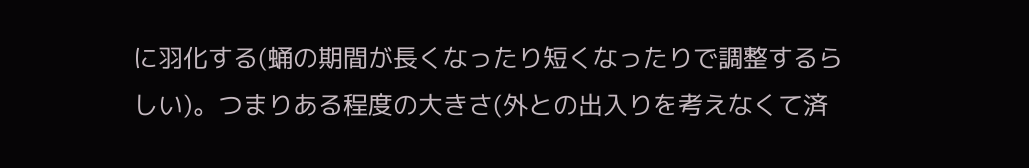に羽化する(蛹の期間が長くなったり短くなったりで調整するらしい)。つまりある程度の大きさ(外との出入りを考えなくて済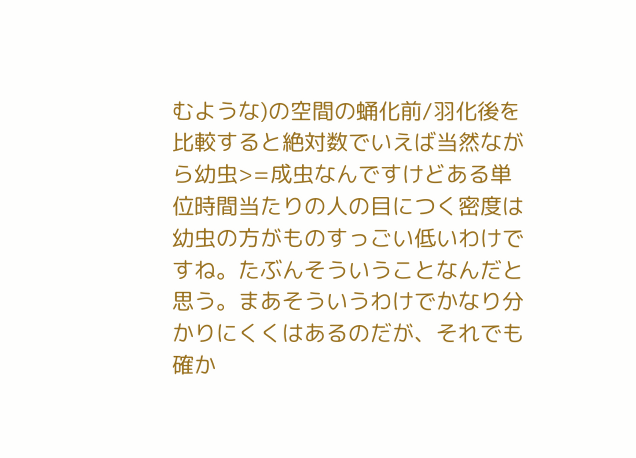むような)の空間の蛹化前/羽化後を比較すると絶対数でいえば当然ながら幼虫>=成虫なんですけどある単位時間当たりの人の目につく密度は幼虫の方がものすっごい低いわけですね。たぶんそういうことなんだと思う。まあそういうわけでかなり分かりにくくはあるのだが、それでも確か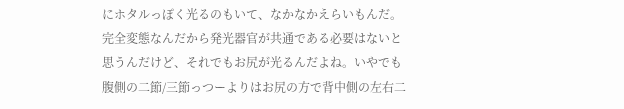にホタルっぽく光るのもいて、なかなかえらいもんだ。完全変態なんだから発光器官が共通である必要はないと思うんだけど、それでもお尻が光るんだよね。いやでも腹側の二節/三節っつーよりはお尻の方で背中側の左右二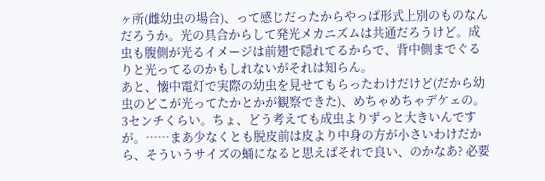ヶ所(雌幼虫の場合)、って感じだったからやっぱ形式上別のものなんだろうか。光の具合からして発光メカニズムは共通だろうけど。成虫も腹側が光るイメージは前翅で隠れてるからで、背中側までぐるりと光ってるのかもしれないがそれは知らん。
あと、懐中電灯で実際の幼虫を見せてもらったわけだけど(だから幼虫のどこが光ってたかとかが観察できた)、めちゃめちゃデケェの。3センチくらい。ちょ、どう考えても成虫よりずっと大きいんですが。……まあ少なくとも脱皮前は皮より中身の方が小さいわけだから、そういうサイズの蛹になると思えばそれで良い、のかなあ? 必要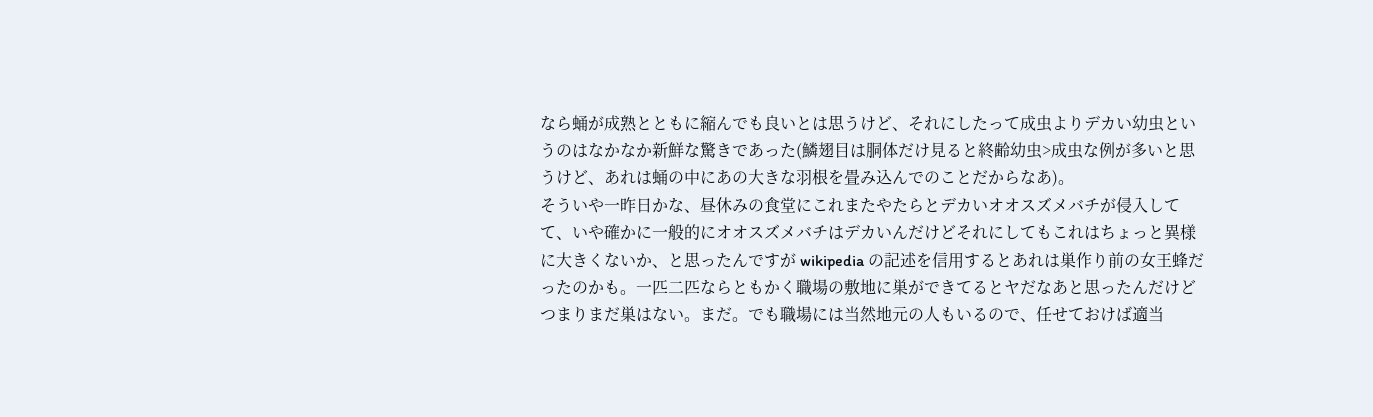なら蛹が成熟とともに縮んでも良いとは思うけど、それにしたって成虫よりデカい幼虫というのはなかなか新鮮な驚きであった(鱗翅目は胴体だけ見ると終齢幼虫>成虫な例が多いと思うけど、あれは蛹の中にあの大きな羽根を畳み込んでのことだからなあ)。
そういや一昨日かな、昼休みの食堂にこれまたやたらとデカいオオスズメバチが侵入してて、いや確かに一般的にオオスズメバチはデカいんだけどそれにしてもこれはちょっと異様に大きくないか、と思ったんですが wikipedia の記述を信用するとあれは巣作り前の女王蜂だったのかも。一匹二匹ならともかく職場の敷地に巣ができてるとヤだなあと思ったんだけどつまりまだ巣はない。まだ。でも職場には当然地元の人もいるので、任せておけば適当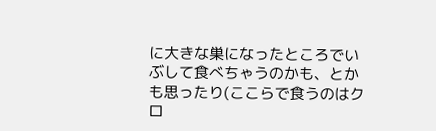に大きな巣になったところでいぶして食べちゃうのかも、とかも思ったり(ここらで食うのはクロ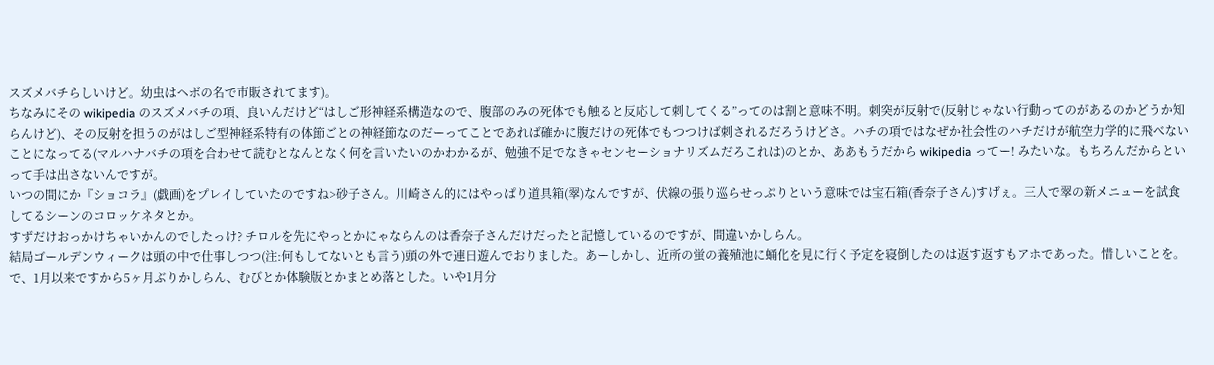スズメバチらしいけど。幼虫はヘボの名で市販されてます)。
ちなみにその wikipedia のスズメバチの項、良いんだけど“はしご形神経系構造なので、腹部のみの死体でも触ると反応して刺してくる”ってのは割と意味不明。刺突が反射で(反射じゃない行動ってのがあるのかどうか知らんけど)、その反射を担うのがはしご型神経系特有の体節ごとの神経節なのだーってことであれば確かに腹だけの死体でもつつけば刺されるだろうけどさ。ハチの項ではなぜか社会性のハチだけが航空力学的に飛べないことになってる(マルハナバチの項を合わせて読むとなんとなく何を言いたいのかわかるが、勉強不足でなきゃセンセーショナリズムだろこれは)のとか、ああもうだから wikipedia ってー! みたいな。もちろんだからといって手は出さないんですが。
いつの間にか『ショコラ』(戯画)をプレイしていたのですね>砂子さん。川崎さん的にはやっぱり道具箱(翠)なんですが、伏線の張り巡らせっぷりという意味では宝石箱(香奈子さん)すげぇ。三人で翠の新メニューを試食してるシーンのコロッケネタとか。
すずだけおっかけちゃいかんのでしたっけ? チロルを先にやっとかにゃならんのは香奈子さんだけだったと記憶しているのですが、間違いかしらん。
結局ゴールデンウィークは頭の中で仕事しつつ(注:何もしてないとも言う)頭の外で連日遊んでおりました。あーしかし、近所の蛍の養殖池に蛹化を見に行く予定を寝倒したのは返す返すもアホであった。惜しいことを。
で、1月以来ですから5ヶ月ぶりかしらん、むびとか体験版とかまとめ落とした。いや1月分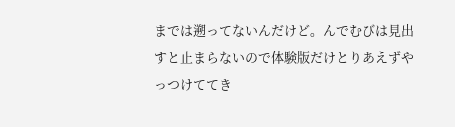までは遡ってないんだけど。んでむびは見出すと止まらないので体験版だけとりあえずやっつけててき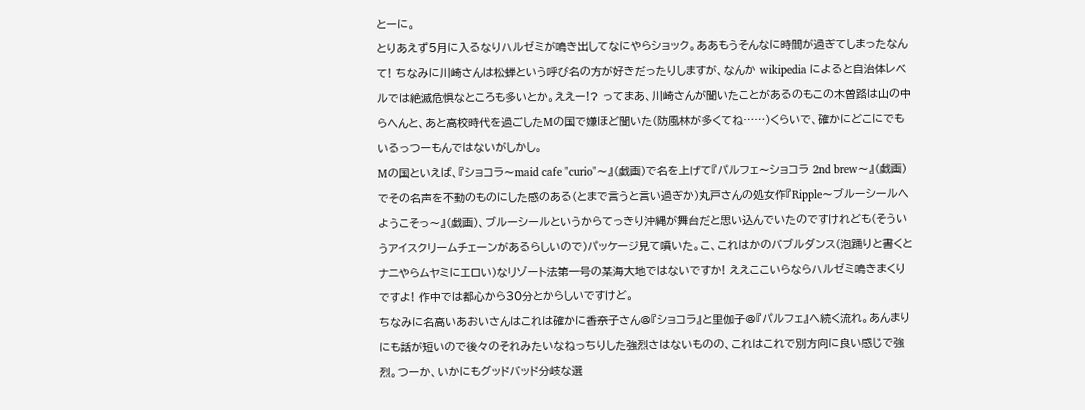とーに。
とりあえず5月に入るなりハルゼミが鳴き出してなにやらショック。ああもうそんなに時間が過ぎてしまったなんて! ちなみに川崎さんは松蝉という呼び名の方が好きだったりしますが、なんか wikipedia によると自治体レベルでは絶滅危惧なところも多いとか。ええー!? ってまあ、川崎さんが聞いたことがあるのもこの木曽路は山の中らへんと、あと高校時代を過ごしたMの国で嫌ほど聞いた(防風林が多くてね……)くらいで、確かにどこにでもいるっつーもんではないがしかし。
Mの国といえば、『ショコラ〜maid cafe "curio"〜』(戯画)で名を上げて『パルフェ〜ショコラ 2nd brew〜』(戯画)でその名声を不動のものにした感のある(とまで言うと言い過ぎか)丸戸さんの処女作『Ripple〜ブルーシールへようこそっ〜』(戯画)、ブルーシールというからてっきり沖縄が舞台だと思い込んでいたのですけれども(そういうアイスクリームチェーンがあるらしいので)パッケージ見て噴いた。こ、これはかのバブルダンス(泡踊りと書くとナニやらムヤミにエロい)なリゾート法第一号の某海大地ではないですか! ええここいらならハルゼミ鳴きまくりですよ! 作中では都心から30分とからしいですけど。
ちなみに名高いあおいさんはこれは確かに香奈子さん@『ショコラ』と里伽子@『パルフェ』へ続く流れ。あんまりにも話が短いので後々のそれみたいなねっちりした強烈さはないものの、これはこれで別方向に良い感じで強烈。つーか、いかにもグッドバッド分岐な選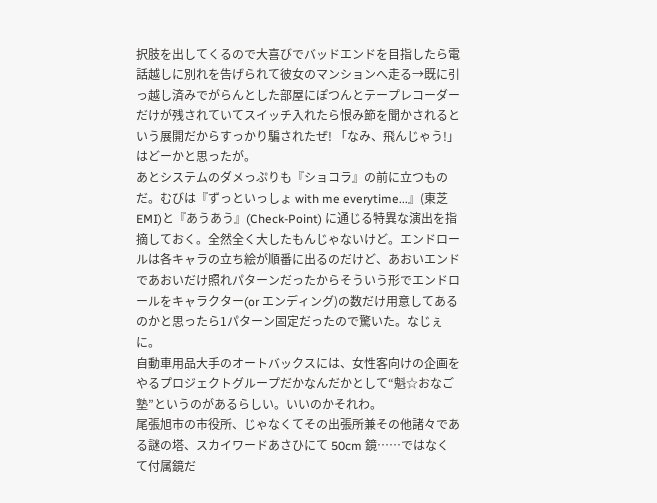択肢を出してくるので大喜びでバッドエンドを目指したら電話越しに別れを告げられて彼女のマンションへ走る→既に引っ越し済みでがらんとした部屋にぽつんとテープレコーダーだけが残されていてスイッチ入れたら恨み節を聞かされるという展開だからすっかり騙されたぜ! 「なみ、飛んじゃう!」はどーかと思ったが。
あとシステムのダメっぷりも『ショコラ』の前に立つものだ。むびは『ずっといっしょ with me everytime...』(東芝EMI)と『あうあう』(Check-Point) に通じる特異な演出を指摘しておく。全然全く大したもんじゃないけど。エンドロールは各キャラの立ち絵が順番に出るのだけど、あおいエンドであおいだけ照れパターンだったからそういう形でエンドロールをキャラクター(or エンディング)の数だけ用意してあるのかと思ったら1パターン固定だったので驚いた。なじぇに。
自動車用品大手のオートバックスには、女性客向けの企画をやるプロジェクトグループだかなんだかとして“魁☆おなご塾”というのがあるらしい。いいのかそれわ。
尾張旭市の市役所、じゃなくてその出張所兼その他諸々である謎の塔、スカイワードあさひにて 50cm 鏡……ではなくて付属鏡だ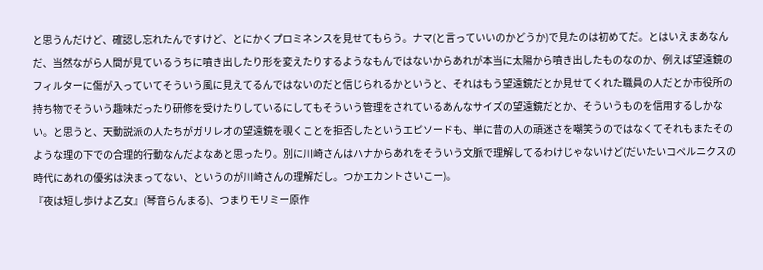と思うんだけど、確認し忘れたんですけど、とにかくプロミネンスを見せてもらう。ナマ(と言っていいのかどうか)で見たのは初めてだ。とはいえまあなんだ、当然ながら人間が見ているうちに噴き出したり形を変えたりするようなもんではないからあれが本当に太陽から噴き出したものなのか、例えば望遠鏡のフィルターに傷が入っていてそういう風に見えてるんではないのだと信じられるかというと、それはもう望遠鏡だとか見せてくれた職員の人だとか市役所の持ち物でそういう趣味だったり研修を受けたりしているにしてもそういう管理をされているあんなサイズの望遠鏡だとか、そういうものを信用するしかない。と思うと、天動説派の人たちがガリレオの望遠鏡を覗くことを拒否したというエピソードも、単に昔の人の頑迷さを嘲笑うのではなくてそれもまたそのような理の下での合理的行動なんだよなあと思ったり。別に川崎さんはハナからあれをそういう文脈で理解してるわけじゃないけど(だいたいコペルニクスの時代にあれの優劣は決まってない、というのが川崎さんの理解だし。つかエカントさいこー)。
『夜は短し歩けよ乙女』(琴音らんまる)、つまりモリミー原作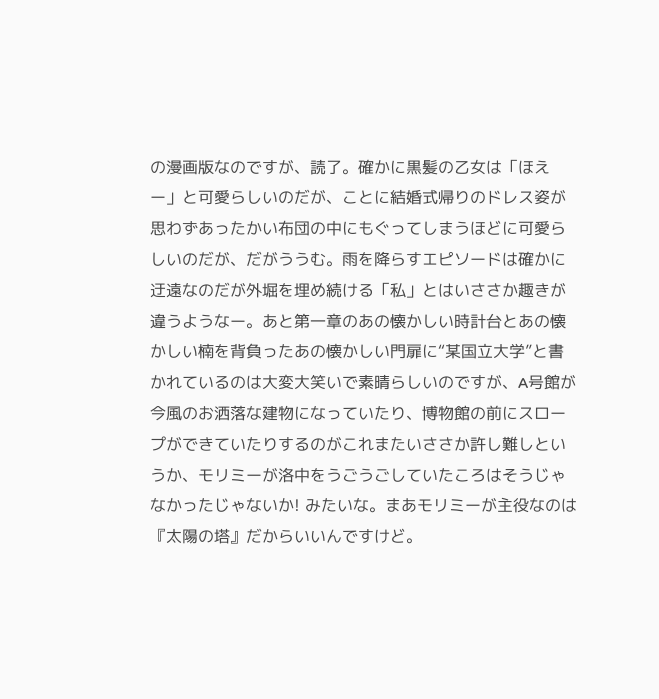の漫画版なのですが、読了。確かに黒髪の乙女は「ほえー」と可愛らしいのだが、ことに結婚式帰りのドレス姿が思わずあったかい布団の中にもぐってしまうほどに可愛らしいのだが、だがううむ。雨を降らすエピソードは確かに迂遠なのだが外堀を埋め続ける「私」とはいささか趣きが違うようなー。あと第一章のあの懐かしい時計台とあの懐かしい楠を背負ったあの懐かしい門扉に“某国立大学”と書かれているのは大変大笑いで素晴らしいのですが、A号館が今風のお洒落な建物になっていたり、博物館の前にスロープができていたりするのがこれまたいささか許し難しというか、モリミーが洛中をうごうごしていたころはそうじゃなかったじゃないか! みたいな。まあモリミーが主役なのは『太陽の塔』だからいいんですけど。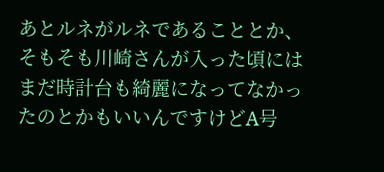あとルネがルネであることとか、そもそも川崎さんが入った頃にはまだ時計台も綺麗になってなかったのとかもいいんですけどA号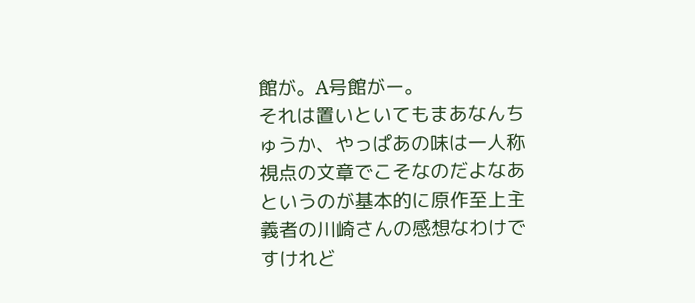館が。A号館がー。
それは置いといてもまあなんちゅうか、やっぱあの味は一人称視点の文章でこそなのだよなあというのが基本的に原作至上主義者の川崎さんの感想なわけですけれど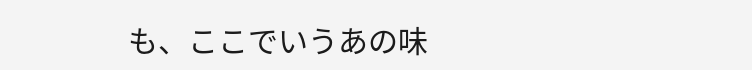も、ここでいうあの味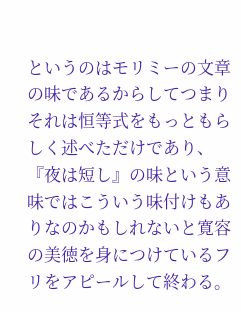というのはモリミーの文章の味であるからしてつまりそれは恒等式をもっともらしく述べただけであり、『夜は短し』の味という意味ではこういう味付けもありなのかもしれないと寛容の美徳を身につけているフリをアピールして終わる。